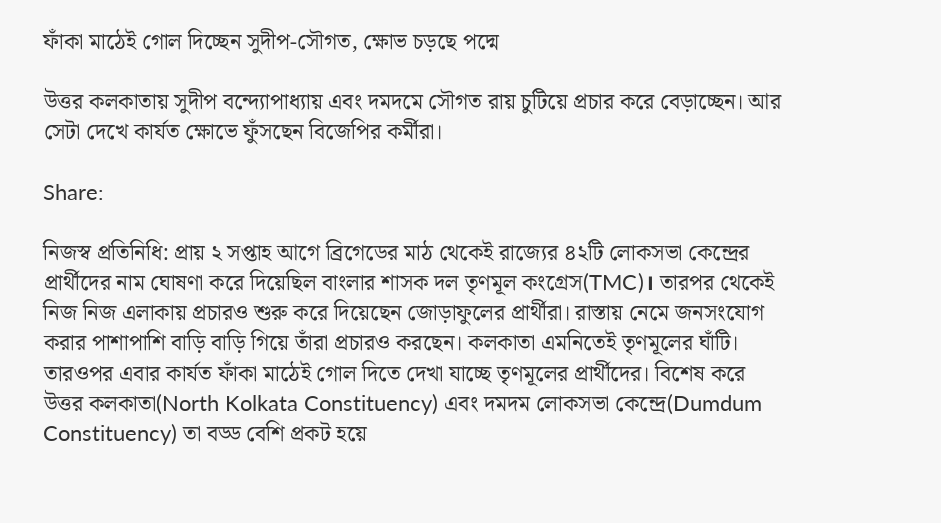ফাঁকা মাঠেই গোল দিচ্ছেন সুদীপ-সৌগত, ক্ষোভ চড়ছে পদ্মে

উত্তর কলকাতায় সুদীপ বন্দ্যোপাধ্যায় এবং দমদমে সৌগত রায় চুটিয়ে প্রচার করে বেড়াচ্ছেন। আর সেটা দেখে কার্যত ক্ষোভে ফুঁসছেন বিজেপির কর্মীরা।

Share:

নিজস্ব প্রতিনিধি: প্রায় ২ সপ্তাহ আগে ব্রিগেডের মাঠ থেকেই রাজ্যের ৪২টি লোকসভা কেন্দ্রের প্রার্থীদের নাম ঘোষণা করে দিয়েছিল বাংলার শাসক দল তৃণমূল কংগ্রেস(TMC)। তারপর থেকেই নিজ নিজ এলাকায় প্রচারও শুরু করে দিয়েছেন জোড়াফুলের প্রার্থীরা। রাস্তায় নেমে জনসংযোগ করার পাশাপাশি বাড়ি বাড়ি গিয়ে তাঁরা প্রচারও করছেন। কলকাতা এমনিতেই তৃণমূলের ঘাঁটি। তারওপর এবার কার্যত ফাঁকা মাঠেই গোল দিতে দেখা যাচ্ছে তৃণমূলের প্রার্থীদের। বিশেষ করে উত্তর কলকাতা(North Kolkata Constituency) এবং দমদম লোকসভা কেন্দ্রে(Dumdum Constituency) তা বড্ড বেশি প্রকট হয়ে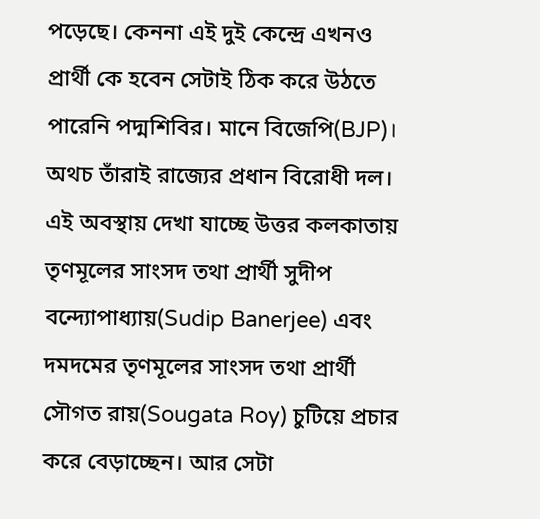পড়েছে। কেননা এই দুই কেন্দ্রে এখনও প্রার্থী কে হবেন সেটাই ঠিক করে উঠতে পারেনি পদ্মশিবির। মানে বিজেপি(BJP)। অথচ তাঁরাই রাজ্যের প্রধান বিরোধী দল। এই অবস্থায় দেখা যাচ্ছে উত্তর কলকাতায় তৃণমূলের সাংসদ তথা প্রার্থী সুদীপ বন্দ্যোপাধ্যায়(Sudip Banerjee) এবং দমদমের তৃণমূলের সাংসদ তথা প্রার্থী সৌগত রায়(Sougata Roy) চুটিয়ে প্রচার করে বেড়াচ্ছেন। আর সেটা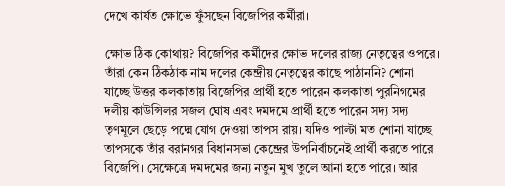দেখে কার্যত ক্ষোভে ফুঁসছেন বিজেপির কর্মীরা।

ক্ষোভ ঠিক কোথায়? বিজেপির কর্মীদের ক্ষোভ দলের রাজ্য নেতৃত্বের ওপরে। তাঁরা কেন ঠিকঠাক নাম দলের কেন্দ্রীয় নেতৃত্বের কাছে পাঠাননি? শোনা যাচ্ছে উত্তর কলকাতায় বিজেপির প্রার্থী হতে পারেন কলকাতা পুরনিগমের দলীয় কাউন্সিলর সজল ঘোষ এবং দমদমে প্রার্থী হতে পারেন সদ্য সদ্য তৃণমূলে ছেড়ে পদ্মে যোগ দেওয়া তাপস রায়। যদিও পাল্টা মত শোনা যাচ্ছে তাপসকে তাঁর বরানগর বিধানসভা কেন্দ্রের উপনির্বাচনেই প্রার্থী করতে পারে বিজেপি। সেক্ষেত্রে দমদমের জন্য নতুন মুখ তুলে আনা হতে পারে। আর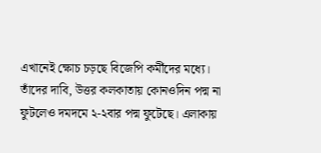এখানেই ক্ষোচ চড়ছে বিজেপি কর্মীদের মধ্যে। তাঁদের দাবি, উত্তর কলকাতায় কোনওদিন পদ্ম না ফুটলেও দমদমে ২-২বার পদ্ম ফুটেছে। এলাকায়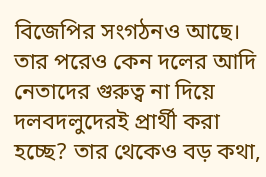বিজেপির সংগঠনও আছে। তার পরেও কেন দলের আদি নেতাদের গুরুত্ব না দিয়ে দলবদলুদেরই প্রার্থী করা হচ্ছে? তার থেকেও বড় কথা,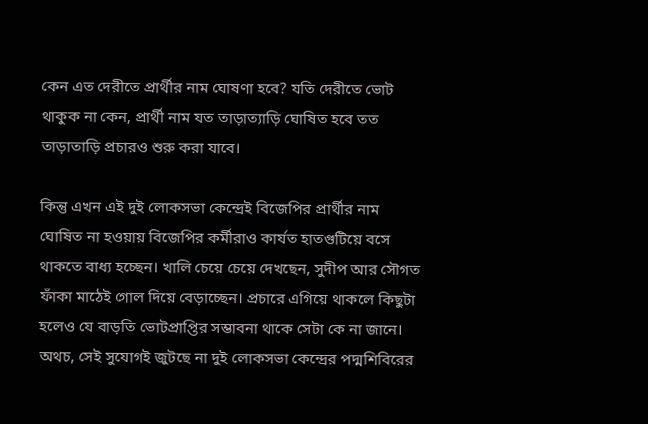কেন এত দেরীতে প্রার্থীর নাম ঘোষণা হবে? যতি দেরীতে ভোট থাকুক না কেন, প্রার্থী নাম যত তাড়াত্যাড়ি ঘোষিত হবে তত তাড়াতাড়ি প্রচারও শুরু করা যাবে।

কিন্তু এখন এই দুই লোকসভা কেন্দ্রেই বিজেপির প্রার্থীর নাম ঘোষিত না হওয়ায় বিজেপির কর্মীরাও কার্যত হাতগুটিয়ে বসে থাকতে বাধ্য হচ্ছেন। খালি চেয়ে চেয়ে দেখছেন, সুদীপ আর সৌগত ফাঁকা মাঠেই গোল দিয়ে বেড়াচ্ছেন। প্রচারে এগিয়ে থাকলে কিছুটা হলেও যে বাড়তি ভোটপ্রাপ্তির সম্ভাবনা থাকে সেটা কে না জানে। অথচ, সেই সুযোগই জুটছে না দুই লোকসভা কেন্দ্রের পদ্মশিবিরের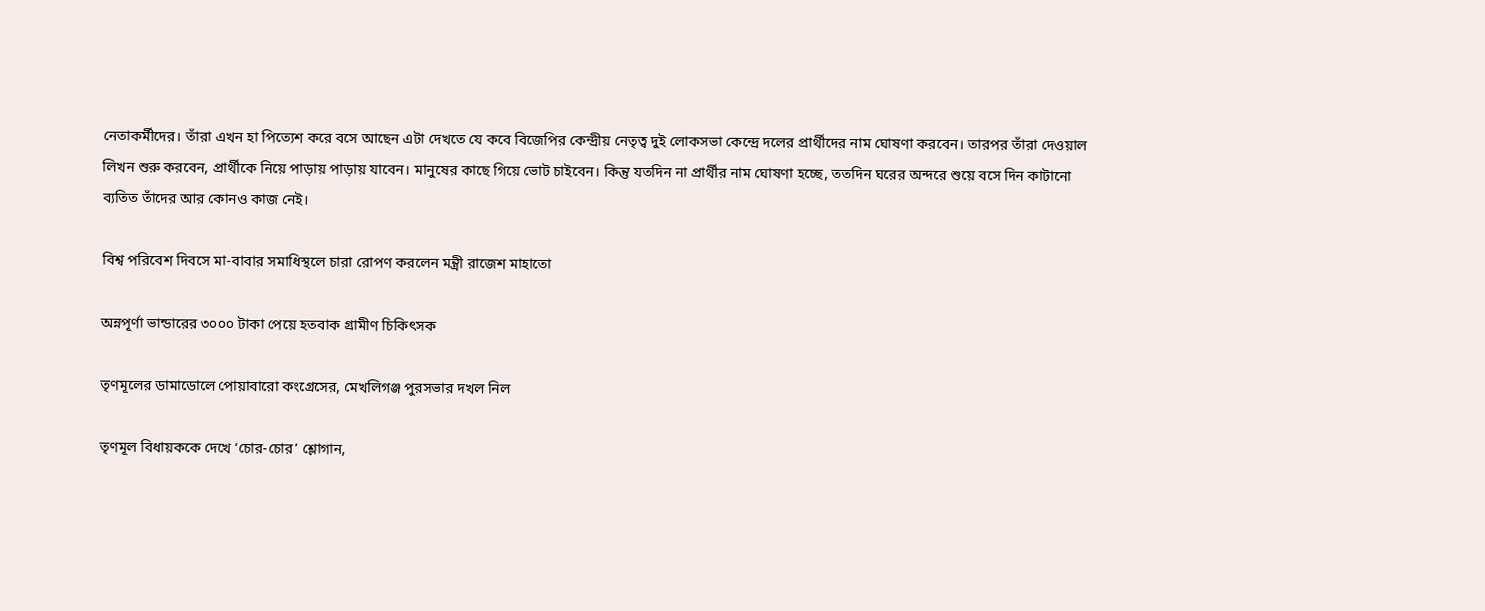নেতাকর্মীদের। তাঁরা এখন হা পিত্যেশ করে বসে আছেন এটা দেখতে যে কবে বিজেপির কেন্দ্রীয় নেতৃত্ব দুই লোকসভা কেন্দ্রে দলের প্রার্থীদের নাম ঘোষণা করবেন। তারপর তাঁরা দেওয়াল লিখন শুরু করবেন, প্রার্থীকে নিয়ে পাড়ায় পাড়ায় যাবেন। মানুষের কাছে গিয়ে ভোট চাইবেন। কিন্তু যতদিন না প্রার্থীর নাম ঘোষণা হচ্ছে, ততদিন ঘরের অন্দরে শুয়ে বসে দিন কাটানো ব্যতিত তাঁদের আর কোনও কাজ নেই।

বিশ্ব পরিবেশ দিবসে মা-বাবার সমাধিস্থলে চারা রোপণ করলেন মন্ত্রী রাজেশ মাহাতো

অন্নপূর্ণা ভান্ডারের ৩০০০ টাকা পেয়ে হতবাক গ্রামীণ চিকিৎসক

তৃণমূলের ডামাডোলে পোয়াবারো কংগ্রেসের, মেখলিগঞ্জ পুরসভার দখল নিল

তৃণমূল বিধায়ককে দেখে ‘চোর-চোর’ শ্লোগান,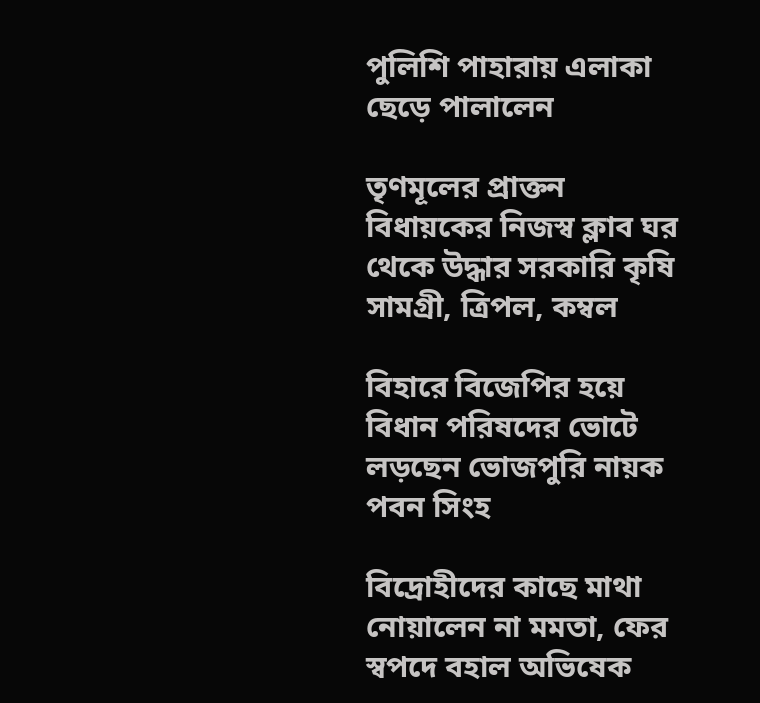পুলিশি পাহারায় এলাকা ছেড়ে পালালেন

তৃণমূলের প্রাক্তন বিধায়কের নিজস্ব ক্লাব ঘর থেকে উদ্ধার সরকারি কৃষি সামগ্রী, ত্রিপল, কম্বল

বিহারে বিজেপির হয়ে বিধান পরিষদের ভোটে লড়ছেন ভোজপুরি নায়ক পবন সিংহ

বিদ্রোহীদের কাছে মাথা নোয়ালেন না মমতা, ফের স্বপদে বহাল অভিষেক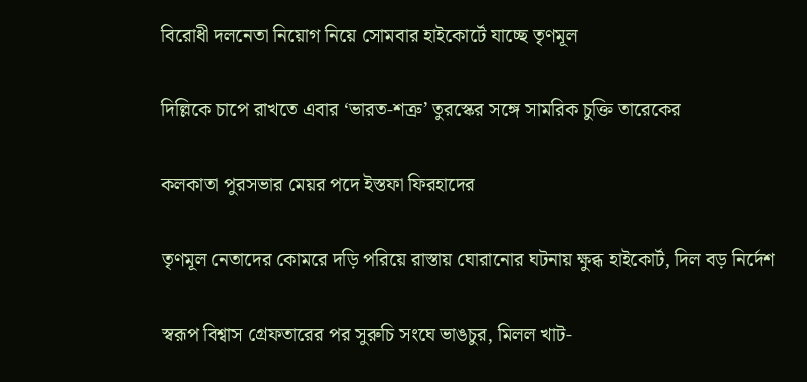বিরোধী দলনেতা নিয়োগ নিয়ে সোমবার হাইকোর্টে যাচ্ছে তৃণমূল

দিল্লিকে চাপে রাখতে এবার ‘ভারত-শত্রু’ তুরস্কের সঙ্গে সামরিক চুক্তি তারেকের

কলকাতা পুরসভার মেয়র পদে ইস্তফা ফিরহাদের

তৃণমূল নেতাদের কোমরে দড়ি পরিয়ে রাস্তায় ঘোরানোর ঘটনায় ক্ষুব্ধ হাইকোর্ট, দিল বড় নির্দেশ

স্বরূপ বিশ্বাস গ্রেফতারের পর সুরুচি সংঘে ভাঙচুর, মিলল খাট-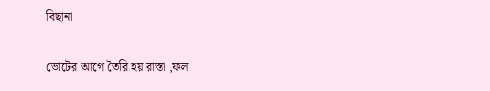বিছানা

ভোটের আগে তৈরি হয় রাস্তা ,ফল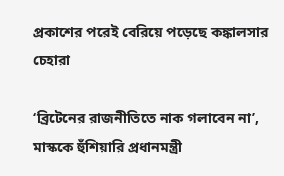প্রকাশের পরেই বেরিয়ে পড়েছে কঙ্কালসার চেহারা

‘ব্রিটেনের রাজনীতিতে নাক গলাবেন না’, মাস্ককে হুঁশিয়ারি প্রধানমন্ত্রী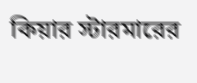কিয়ার স্টারমারের